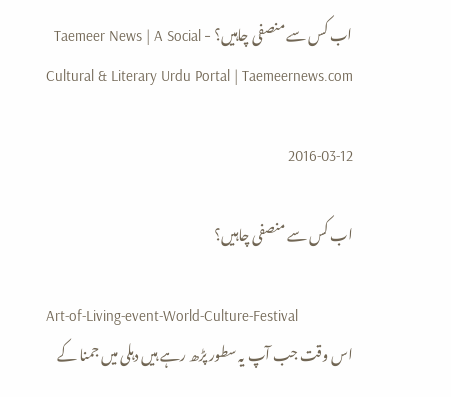اب کس سے منصفی چاہیں؟ - Taemeer News | A Social Cultural & Literary Urdu Portal | Taemeernews.com

2016-03-12

اب کس سے منصفی چاہیں؟

Art-of-Living-event-World-Culture-Festival
اس وقت جب آپ یہ سطور پڑھ رہے ہیں دہلی میں جمنا کے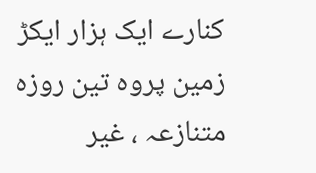کنارے ایک ہزار ایکڑ زمین پروہ تین روزہ متنازعہ ، غیر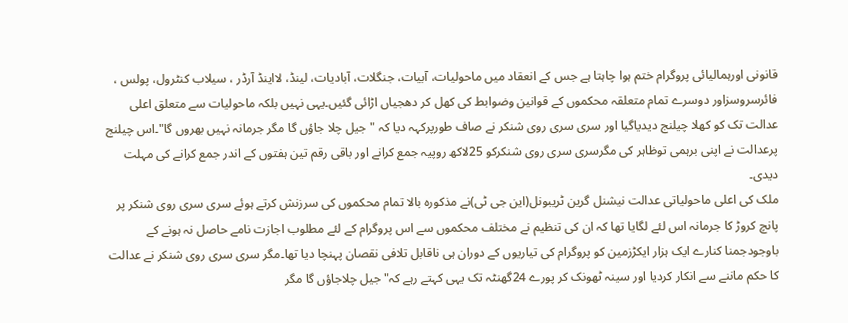قانونی اورہمالیائی پروگرام ختم ہوا چاہتا ہے جس کے انعقاد میں ماحولیات، آبیات، جنگلات، آبادیات، لینڈ، لااینڈ آرڈر ، سیلاب کنٹرول، پولس ، فائرسروسزاور دوسرے تمام متعلقہ محکموں کے قوانین وضوابط کی کھل کر دھجیاں اڑائی گئیں۔یہی نہیں بلکہ ماحولیات سے متعلق اعلی عدالت تک کو کھلا چیلنج دیدیاگیا اور سری سری روی شنکر نے صاف طورپرکہہ دیا کہ "جیل چلا جاؤں گا مگر جرمانہ نہیں بھروں گا"۔اس چیلنج پرعدالت نے اپنی برہمی توظاہر کی مگرسری سری روی شنکرکو 25لاکھ روپیہ جمع کرانے اور باقی رقم تین ہفتوں کے اندر جمع کرانے کی مہلت دیدی۔
ملک کی اعلی ماحولیاتی عدالت نیشنل گرین ٹریبونل(این جی ٹی)نے مذکورہ بالا تمام محکموں کی سرزنش کرتے ہوئے سری سری روی شنکر پر پانچ کروڑ کا جرمانہ اس لئے لگایا تھا کہ ان کی تنظیم نے مختلف محکموں سے اس پروگرام کے لئے مطلوب اجازت نامے حاصل نہ ہونے کے باوجودجمنا کنارے ایک ہزار ایکڑزمین کو پروگرام کی تیاریوں کے دوران ہی ناقابل تلافی نقصان پہنچا دیا تھا۔مگر سری سری روی شنکر نے عدالت کا حکم ماننے سے انکار کردیا اور سینہ ٹھونک کر پورے 24گھنٹہ تک یہی کہتے رہے کہ" جیل چلاجاؤں گا مگر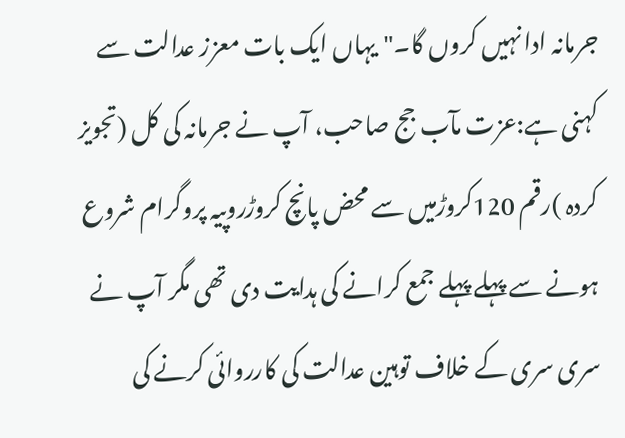جرمانہ ادا نہیں کروں گا۔"یہاں ایک بات معزز عدالت سے کہنی ہے:عزت مآب جج صاحب، آپ نے جرمانہ کی کل (تجویز کردہ )رقم 120کروڑمیں سے محض پانچ کروڑروپیہ پروگرام شروع ہونے سے پہلے پہلے جمع کرانے کی ہدایت دی تھی مگر آپ نے سری سری کے خلاف توہین عدالت کی کارروائی کرنے کی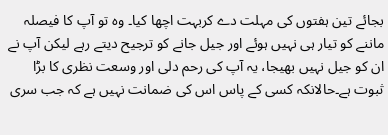بجائے تین ہفتوں کی مہلت دے کربہت اچھا کیا۔ وہ تو آپ کا فیصلہ ماننے کو تیار ہی نہیں ہوئے اور جیل جانے کو ترجیح دیتے رہے لیکن آپ نے ان کو جیل نہیں بھیجا، یہ آپ کی رحم دلی اور وسعت نظری کا بڑا ثبوت ہے۔حالانکہ کسی کے پاس اس کی ضمانت نہیں ہے کہ جب سری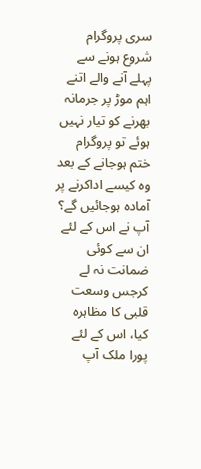سری پروگرام شروع ہونے سے پہلے آنے والے اتنے اہم موڑ پر جرمانہ بھرنے کو تیار نہیں ہوئے تو پروگرام ختم ہوجانے کے بعد وہ کیسے اداکرنے پر آمادہ ہوجائیں گے؟ آپ نے اس کے لئے ان سے کوئی ضمانت نہ لے کرجس وسعت قلبی کا مظاہرہ کیا، اس کے لئے پورا ملک آپ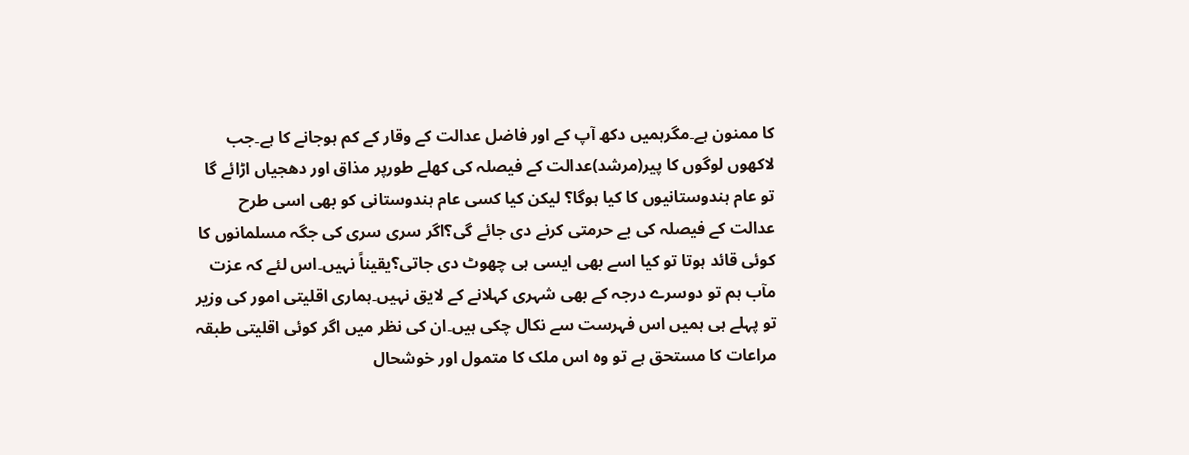کا ممنون ہے۔مگرہمیں دکھ آپ کے اور فاضل عدالت کے وقار کے کم ہوجانے کا ہے۔جب لاکھوں لوگوں کا پیر(مرشد)عدالت کے فیصلہ کی کھلے طورپر مذاق اور دھجیاں اڑائے گا تو عام ہندوستانیوں کا کیا ہوگا؟ لیکن کیا کسی عام ہندوستانی کو بھی اسی طرح عدالت کے فیصلہ کی بے حرمتی کرنے دی جائے گی؟اگر سری سری کی جگہ مسلمانوں کا کوئی قائد ہوتا تو کیا اسے بھی ایسی ہی چھوٹ دی جاتی؟یقیناً نہیں۔اس لئے کہ عزت مآب ہم تو دوسرے درجہ کے بھی شہری کہلانے کے لایق نہیں۔ہماری اقلیتی امور کی وزیر تو پہلے ہی ہمیں اس فہرست سے نکال چکی ہیں۔ان کی نظر میں اگر کوئی اقلیتی طبقہ مراعات کا مستحق ہے تو وہ اس ملک کا متمول اور خوشحال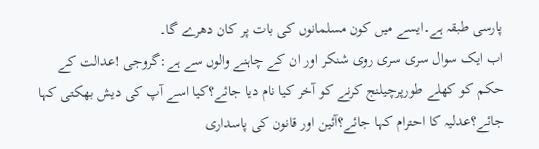پارسی طبقہ ہے۔ایسے میں کون مسلمانوں کی بات پر کان دھرے گا۔
اب ایک سوال سری سری روی شنکر اور ان کے چاہنے والوں سے ہے:گروجی !عدالت کے حکم کو کھلے طورپرچیلنج کرنے کو آخر کیا نام دیا جائے؟کیا اسے آپ کی دیش بھکتی کہا جائے؟عدلیہ کا احترام کہا جائے؟آئین اور قانون کی پاسداری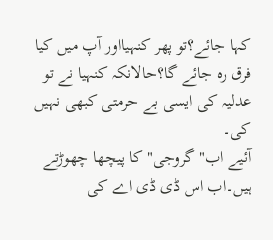کہا جائے؟تو پھر کنہیااور آپ میں کیا فرق رہ جائے گا؟حالانکہ کنہیا نے تو عدلیہ کی ایسی بے حرمتی کبھی نہیں کی۔
آئیے اب" گروجی"کا پیچھا چھوڑتے ہیں۔اب اس ڈی ڈی اے کی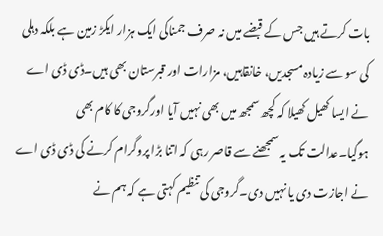بات کرتے ہیں جس کے قبضے میں نہ صرف جمناکی ایک ہزار ایکڑ زمین ہے بلکہ دہلی کی سو سے زیادہ مسجدیں، خانقاہیں، مزارات اور قبرستان بھی ہیں۔ڈی ڈی اے نے ایسا کھیل کھیلا کہ کچھ سمجھ میں بھی نہیں آیا اورگروجی کا کام بھی ہوگیا۔عدالت تک یہ سمجھنے سے قاصر رہی کہ اتنا بڑا پروگرام کرنے کی ڈی ڈی اے نے اجازت دی یا نہیں دی۔گروجی کی تنظیم کہتی ہے کہ ہم نے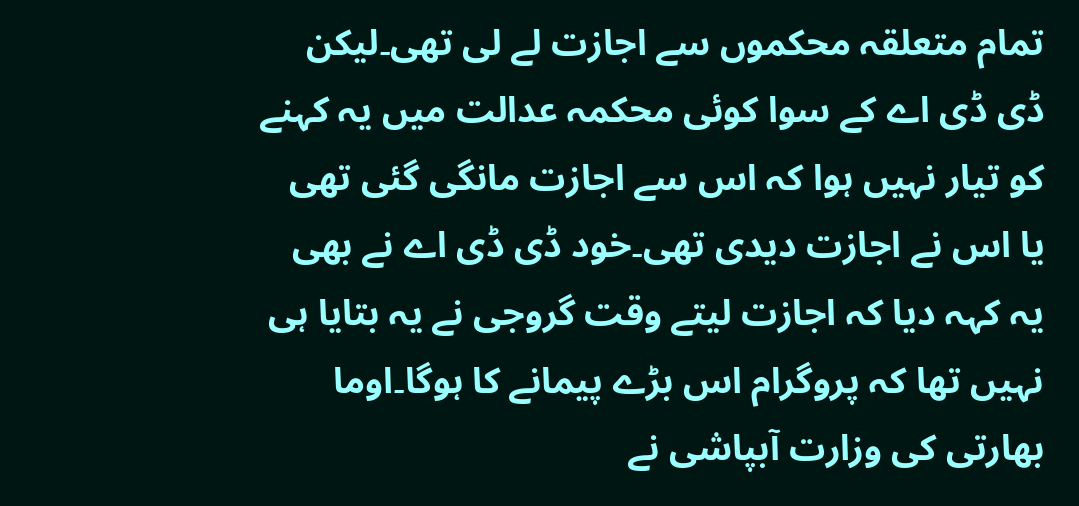تمام متعلقہ محکموں سے اجازت لے لی تھی۔لیکن ڈی ڈی اے کے سوا کوئی محکمہ عدالت میں یہ کہنے کو تیار نہیں ہوا کہ اس سے اجازت مانگی گئی تھی یا اس نے اجازت دیدی تھی۔خود ڈی ڈی اے نے بھی یہ کہہ دیا کہ اجازت لیتے وقت گروجی نے یہ بتایا ہی نہیں تھا کہ پروگرام اس بڑے پیمانے کا ہوگا۔اوما بھارتی کی وزارت آبپاشی نے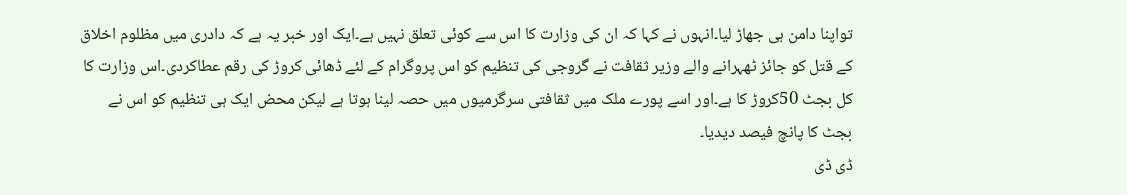تواپنا دامن ہی جھاڑ لیا۔انہوں نے کہا کہ ان کی وزارت کا اس سے کوئی تعلق نہیں ہے۔ایک اور خبر یہ ہے کہ دادری میں مظلوم اخلاق کے قتل کو جائز ٹھہرانے والے وزیر ثقافت نے گروجی کی تنظیم کو اس پروگرام کے لئے ڈھائی کروڑ کی رقم عطاکردی۔اس وزارت کا کل بجٹ 50کروڑ کا ہے۔اور اسے پورے ملک میں ثقافتی سرگرمیوں میں حصہ لینا ہوتا ہے لیکن محض ایک ہی تنظیم کو اس نے بجٹ کا پانچ فیصد دیدیا۔
ڈی ڈی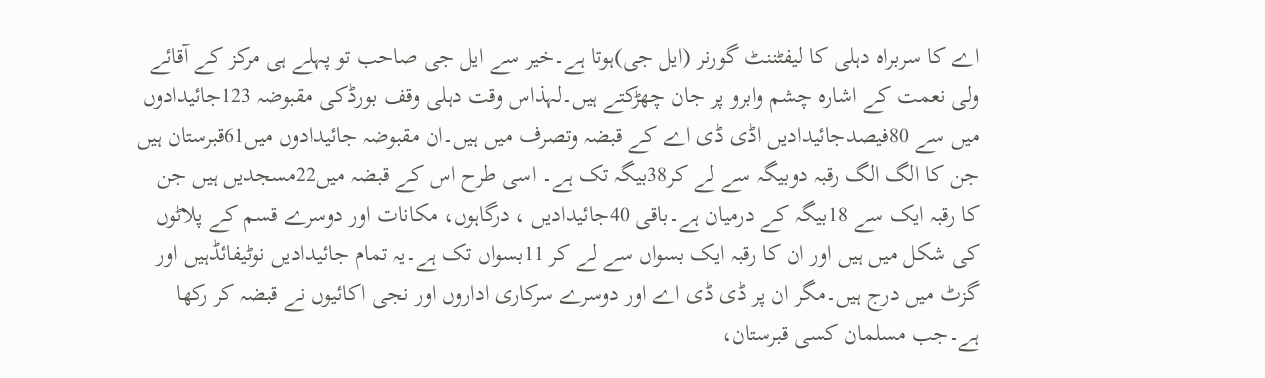اے کا سربراہ دہلی کا لیفٹننٹ گورنر (ایل جی)ہوتا ہے۔خیر سے ایل جی صاحب تو پہلے ہی مرکز کے آقائے ولی نعمت کے اشارہ چشم وابرو پر جان چھڑکتے ہیں۔لہذاس وقت دہلی وقف بورڈکی مقبوضہ 123جائیدادوں میں سے 80فیصدجائیدادیں اڈی ڈی اے کے قبضہ وتصرف میں ہیں۔ان مقبوضہ جائیدادوں میں61قبرستان ہیں جن کا الگ الگ رقبہ دوبیگہ سے لے کر38بیگہ تک ہے۔ اسی طرح اس کے قبضہ میں22مسجدیں ہیں جن کا رقبہ ایک سے 18بیگہ کے درمیان ہے۔باقی 40جائیدادیں ، درگاہوں، مکانات اور دوسرے قسم کے پلاٹوں کی شکل میں ہیں اور ان کا رقبہ ایک بسواں سے لے کر 11بسواں تک ہے۔یہ تمام جائیدادیں نوٹیفائڈہیں اور گزٹ میں درج ہیں۔مگر ان پر ڈی ڈی اے اور دوسرے سرکاری اداروں اور نجی اکائیوں نے قبضہ کر رکھا ہے۔جب مسلمان کسی قبرستان،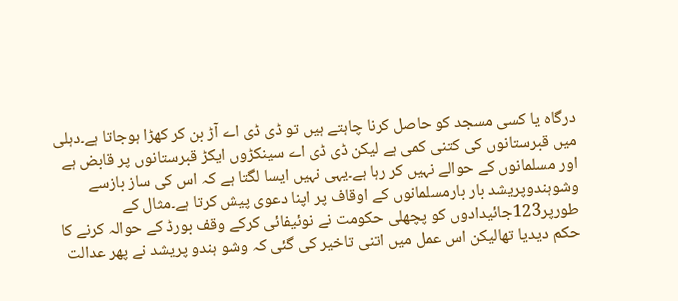درگاہ یا کسی مسجد کو حاصل کرنا چاہتے ہیں تو ڈی ڈی اے آڑ بن کر کھڑا ہوجاتا ہے۔دہلی میں قبرستانوں کی کتنی کمی ہے لیکن ڈی ڈی اے سینکڑوں ایکڑ قبرستانوں پر قابض ہے اور مسلمانوں کے حوالے نہیں کر رہا ہے۔یہی نہیں ایسا لگتا ہے کہ اس کی ساز بازسے وشوہندوپریشد بار بارمسلمانوں کے اوقاف پر اپنا دعوی پیش کرتا ہے۔مثال کے طورپر123جائیدادوں کو پچھلی حکومت نے نوئیفائی کرکے وقف بورڈ کے حوالہ کرنے کا حکم دیدیا تھالیکن اس عمل میں اتنی تاخیر کی گئی کہ وشو ہندو پریشد نے پھر عدالت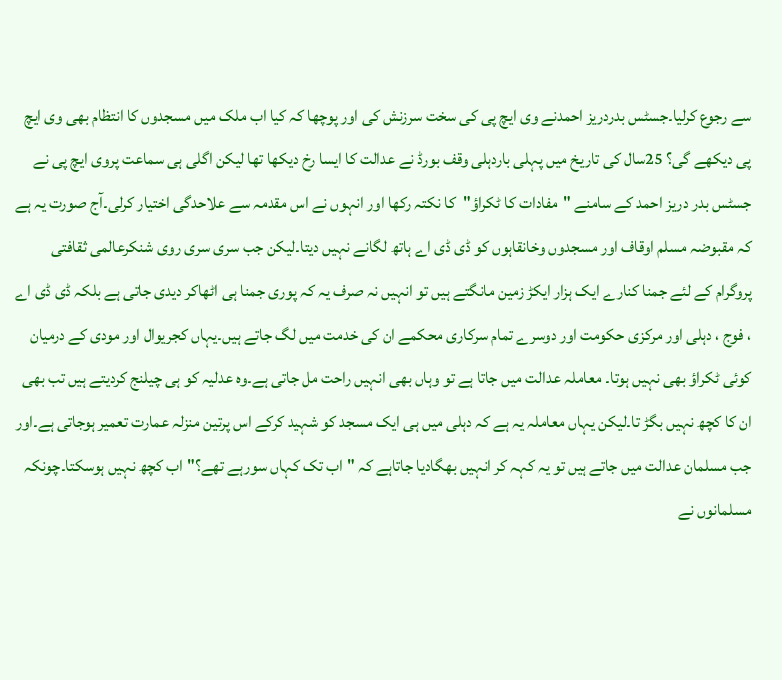سے رجوع کرلیا۔جسٹس بدردریز احمدنے وی ایچ پی کی سخت سرزنش کی اور پوچھا کہ کیا اب ملک میں مسجدوں کا انتظام بھی وی ایچ پی دیکھے گی؟ 25سال کی تاریخ میں پہلی باردہلی وقف بورڈ نے عدالت کا ایسا رخ دیکھا تھا لیکن اگلی ہی سماعت پروی ایچ پی نے جسٹس بدر دریز احمد کے سامنے "مفادات کا ٹکراؤ"کا نکتہ رکھا اور انہوں نے اس مقدمہ سے علاحدگی اختیار کرلی۔آج صورت یہ ہے کہ مقبوضہ مسلم اوقاف اور مسجدوں وخانقاہوں کو ڈی ڈی اے ہاتھ لگانے نہیں دیتا۔لیکن جب سری سری روی شنکرعالمی ثقافتی پروگرام کے لئے جمنا کنارے ایک ہزار ایکڑ زمین مانگتے ہیں تو انہیں نہ صرف یہ کہ پوری جمنا ہی اٹھاکر دیدی جاتی ہے بلکہ ڈی ڈی اے ، فوج ، دہلی اور مرکزی حکومت اور دوسرے تمام سرکاری محکمے ان کی خدمت میں لگ جاتے ہیں۔یہاں کجریوال اور مودی کے درمیان کوئی ٹکراؤ بھی نہیں ہوتا۔ معاملہ عدالت میں جاتا ہے تو وہاں بھی انہیں راحت مل جاتی ہے۔وہ عدلیہ کو ہی چیلنج کردیتے ہیں تب بھی ان کا کچھ نہیں بگڑ تا۔لیکن یہاں معاملہ یہ ہے کہ دہلی میں ہی ایک مسجد کو شہید کرکے اس پرتین منزلہ عمارت تعمیر ہوجاتی ہے۔اور جب مسلمان عدالت میں جاتے ہیں تو یہ کہہ کر انہیں بھگادیا جاتاہے کہ "اب تک کہاں سورہے تھے؟"اب کچھ نہیں ہوسکتا۔چونکہ مسلمانوں نے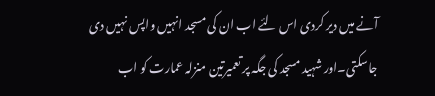آنے میں دیر کردی اس لئے اب ان کی مسجد انہیں واپس نہیں دی جاسکتی۔اور شہید مسجد کی جگہ پر تعمیرتین منزلہ عمارت کو اب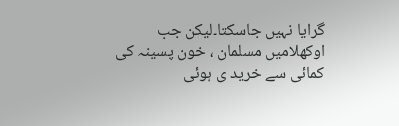گرایا نہیں جاسکتا۔لیکن جب اوکھلامیں مسلمان ، خون پسینہ کی کمائی سے خرید ی ہوئی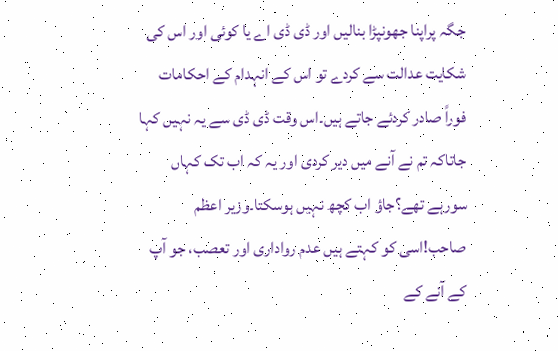جگہ پراپنا جھونپڑا بنالیں اور ڈی ڈی اے یا کوئی اور اس کی شکایت عدالت سے کردے تو اس کے انہدام کے احکامات فوراً صادر کردئے جاتے ہیں۔اس وقت ڈی ڈی سے یہ نہیں کہا جاتاکہ تم نے آنے میں دیر کردی اور یہ کہ اب تک کہاں سورہے تھے؟جاؤ اب کچھ نہیں ہوسکتا۔وزیر اعظم صاحب!اسی کو کہتے ہیں عدم رواداری اور تعصب، جو آپ کے آنے کے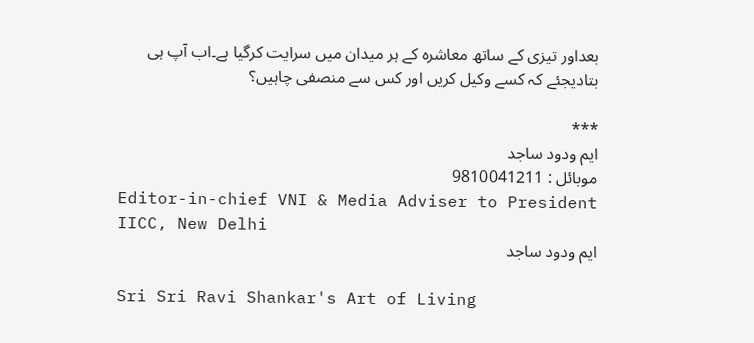بعداور تیزی کے ساتھ معاشرہ کے ہر میدان میں سرایت کرگیا ہے۔اب آپ ہی بتادیجئے کہ کسے وکیل کریں اور کس سے منصفی چاہیں؟

***
ایم ودود ساجد
موبائل : 9810041211
Editor-in-chief VNI & Media Adviser to President IICC, New Delhi
ایم ودود ساجد

Sri Sri Ravi Shankar's Art of Living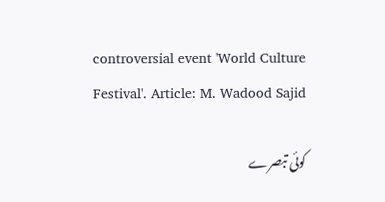controversial event 'World Culture Festival'. Article: M. Wadood Sajid

کوئی تبصرے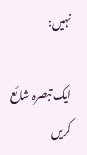نہیں:

ایک تبصرہ شائع کریں